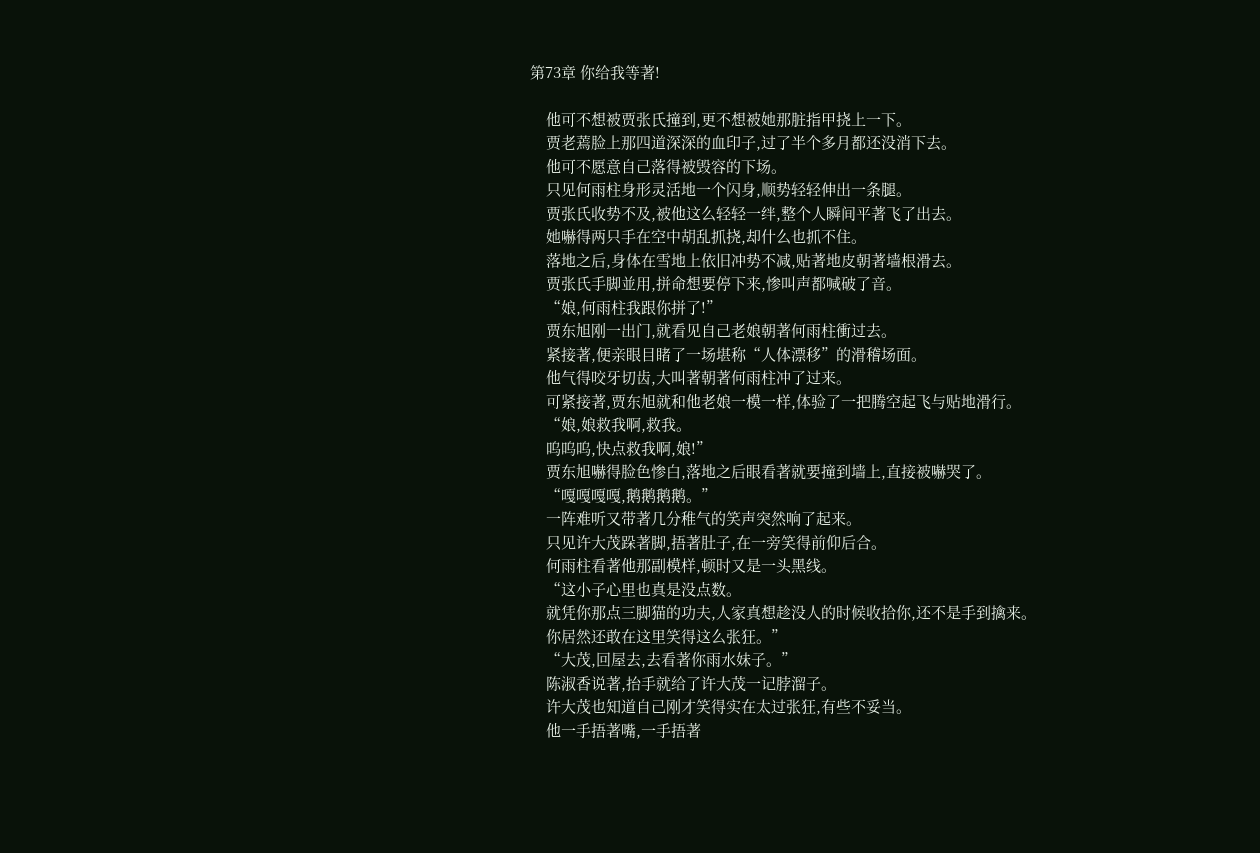第73章 你给我等著!

    他可不想被贾张氏撞到,更不想被她那脏指甲挠上一下。
    贾老蔫脸上那四道深深的血印子,过了半个多月都还没消下去。
    他可不愿意自己落得被毁容的下场。
    只见何雨柱身形灵活地一个闪身,顺势轻轻伸出一条腿。
    贾张氏收势不及,被他这么轻轻一绊,整个人瞬间平著飞了出去。
    她嚇得两只手在空中胡乱抓挠,却什么也抓不住。
    落地之后,身体在雪地上依旧冲势不减,贴著地皮朝著墙根滑去。
    贾张氏手脚並用,拼命想要停下来,惨叫声都喊破了音。
    “娘,何雨柱我跟你拼了!”
    贾东旭刚一出门,就看见自己老娘朝著何雨柱衝过去。
    紧接著,便亲眼目睹了一场堪称“人体漂移”的滑稽场面。
    他气得咬牙切齿,大叫著朝著何雨柱冲了过来。
    可紧接著,贾东旭就和他老娘一模一样,体验了一把腾空起飞与贴地滑行。
    “娘,娘救我啊,救我。
    呜呜呜,快点救我啊,娘!”
    贾东旭嚇得脸色惨白,落地之后眼看著就要撞到墙上,直接被嚇哭了。
    “嘎嘎嘎嘎,鹅鹅鹅鹅。”
    一阵难听又带著几分稚气的笑声突然响了起来。
    只见许大茂跺著脚,捂著肚子,在一旁笑得前仰后合。
    何雨柱看著他那副模样,顿时又是一头黑线。
    “这小子心里也真是没点数。
    就凭你那点三脚猫的功夫,人家真想趁没人的时候收拾你,还不是手到擒来。
    你居然还敢在这里笑得这么张狂。”
    “大茂,回屋去,去看著你雨水妹子。”
    陈淑香说著,抬手就给了许大茂一记脖溜子。
    许大茂也知道自己刚才笑得实在太过张狂,有些不妥当。
    他一手捂著嘴,一手捂著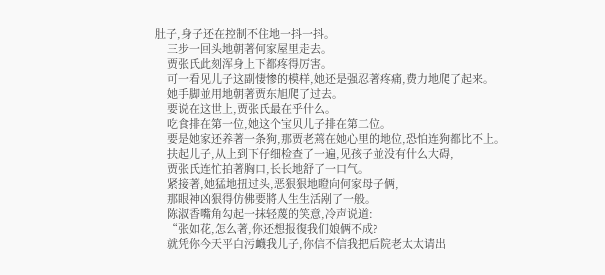肚子,身子还在控制不住地一抖一抖。
    三步一回头地朝著何家屋里走去。
    贾张氏此刻浑身上下都疼得厉害。
    可一看见儿子这副悽惨的模样,她还是强忍著疼痛,费力地爬了起来。
    她手脚並用地朝著贾东旭爬了过去。
    要说在这世上,贾张氏最在乎什么。
    吃食排在第一位,她这个宝贝儿子排在第二位。
    要是她家还养著一条狗,那贾老蔫在她心里的地位,恐怕连狗都比不上。
    扶起儿子,从上到下仔细检查了一遍,见孩子並没有什么大碍,
    贾张氏连忙拍著胸口,长长地舒了一口气。
    紧接著,她猛地扭过头,恶狠狠地瞪向何家母子俩,
    那眼神凶狠得仿佛要將人生生活剐了一般。
    陈淑香嘴角勾起一抹轻蔑的笑意,冷声说道:
    “张如花,怎么著,你还想报復我们娘俩不成?
    就凭你今天平白污衊我儿子,你信不信我把后院老太太请出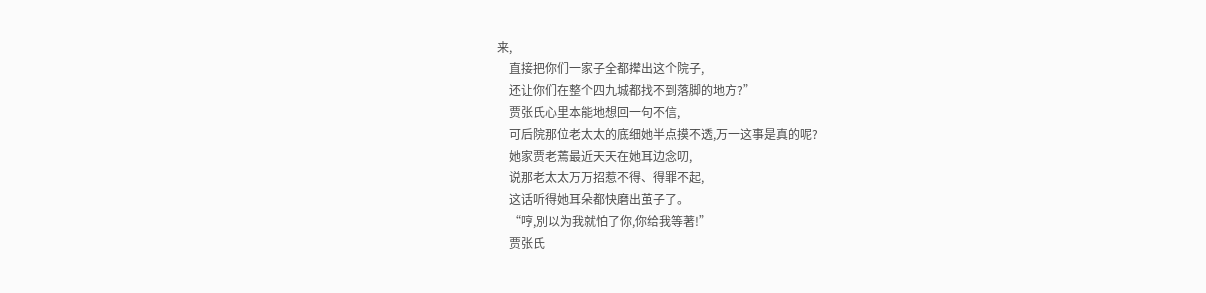来,
    直接把你们一家子全都撵出这个院子,
    还让你们在整个四九城都找不到落脚的地方?”
    贾张氏心里本能地想回一句不信,
    可后院那位老太太的底细她半点摸不透,万一这事是真的呢?
    她家贾老蔫最近天天在她耳边念叨,
    说那老太太万万招惹不得、得罪不起,
    这话听得她耳朵都快磨出茧子了。
    “哼,別以为我就怕了你,你给我等著!”
    贾张氏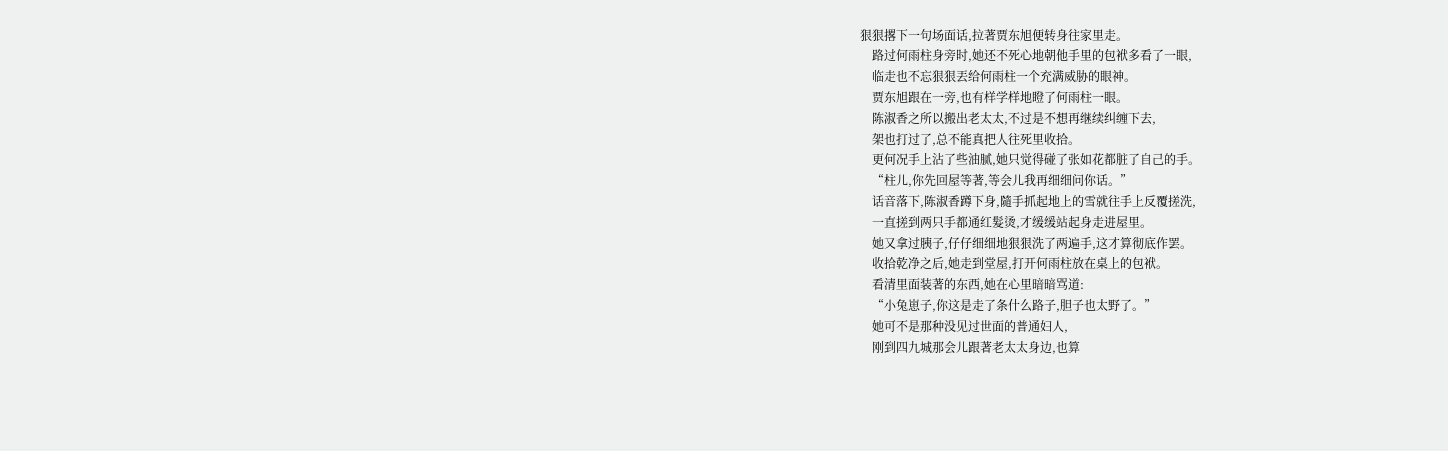狠狠撂下一句场面话,拉著贾东旭便转身往家里走。
    路过何雨柱身旁时,她还不死心地朝他手里的包袱多看了一眼,
    临走也不忘狠狠丟给何雨柱一个充满威胁的眼神。
    贾东旭跟在一旁,也有样学样地瞪了何雨柱一眼。
    陈淑香之所以搬出老太太,不过是不想再继续纠缠下去,
    架也打过了,总不能真把人往死里收拾。
    更何况手上沾了些油腻,她只觉得碰了张如花都脏了自己的手。
    “柱儿,你先回屋等著,等会儿我再细细问你话。”
    话音落下,陈淑香蹲下身,隨手抓起地上的雪就往手上反覆搓洗,
    一直搓到两只手都通红髮烫,才缓缓站起身走进屋里。
    她又拿过胰子,仔仔细细地狠狠洗了两遍手,这才算彻底作罢。
    收拾乾净之后,她走到堂屋,打开何雨柱放在桌上的包袱。
    看清里面装著的东西,她在心里暗暗骂道:
    “小兔崽子,你这是走了条什么路子,胆子也太野了。”
    她可不是那种没见过世面的普通妇人,
    刚到四九城那会儿跟著老太太身边,也算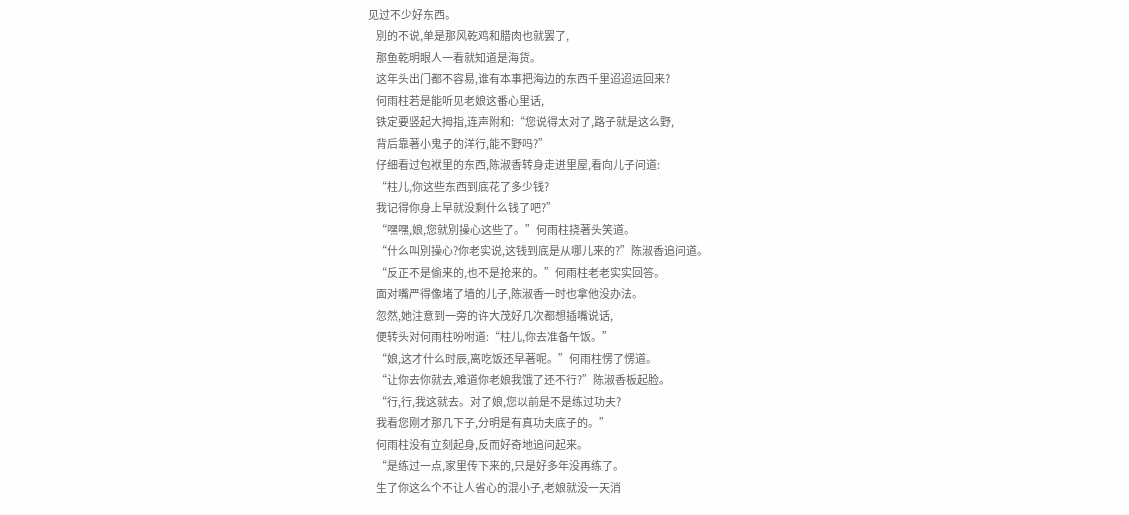见过不少好东西。
    別的不说,单是那风乾鸡和腊肉也就罢了,
    那鱼乾明眼人一看就知道是海货。
    这年头出门都不容易,谁有本事把海边的东西千里迢迢运回来?
    何雨柱若是能听见老娘这番心里话,
    铁定要竖起大拇指,连声附和:“您说得太对了,路子就是这么野,
    背后靠著小鬼子的洋行,能不野吗?”
    仔细看过包袱里的东西,陈淑香转身走进里屋,看向儿子问道:
    “柱儿,你这些东西到底花了多少钱?
    我记得你身上早就没剩什么钱了吧?”
    “嘿嘿,娘,您就別操心这些了。”何雨柱挠著头笑道。
    “什么叫別操心?你老实说,这钱到底是从哪儿来的?”陈淑香追问道。
    “反正不是偷来的,也不是抢来的。”何雨柱老老实实回答。
    面对嘴严得像堵了墙的儿子,陈淑香一时也拿他没办法。
    忽然,她注意到一旁的许大茂好几次都想插嘴说话,
    便转头对何雨柱吩咐道:“柱儿,你去准备午饭。”
    “娘,这才什么时辰,离吃饭还早著呢。”何雨柱愣了愣道。
    “让你去你就去,难道你老娘我饿了还不行?”陈淑香板起脸。
    “行,行,我这就去。对了娘,您以前是不是练过功夫?
    我看您刚才那几下子,分明是有真功夫底子的。”
    何雨柱没有立刻起身,反而好奇地追问起来。
    “是练过一点,家里传下来的,只是好多年没再练了。
    生了你这么个不让人省心的混小子,老娘就没一天消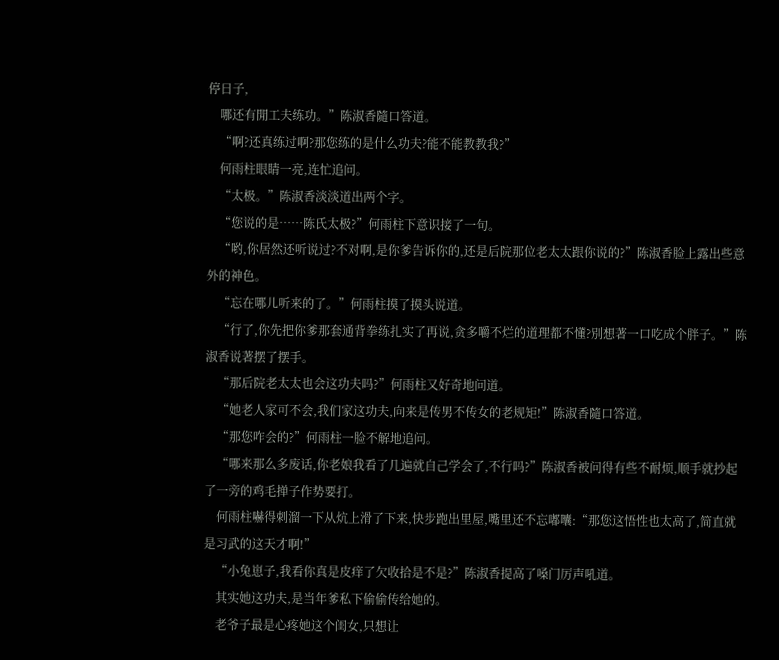停日子,
    哪还有閒工夫练功。”陈淑香隨口答道。
    “啊?还真练过啊?那您练的是什么功夫?能不能教教我?”
    何雨柱眼睛一亮,连忙追问。
    “太极。”陈淑香淡淡道出两个字。
    “您说的是……陈氏太极?”何雨柱下意识接了一句。
    “哟,你居然还听说过?不对啊,是你爹告诉你的,还是后院那位老太太跟你说的?”陈淑香脸上露出些意外的神色。
    “忘在哪儿听来的了。”何雨柱摸了摸头说道。
    “行了,你先把你爹那套通背拳练扎实了再说,贪多嚼不烂的道理都不懂?別想著一口吃成个胖子。”陈淑香说著摆了摆手。
    “那后院老太太也会这功夫吗?”何雨柱又好奇地问道。
    “她老人家可不会,我们家这功夫,向来是传男不传女的老规矩!”陈淑香隨口答道。
    “那您咋会的?”何雨柱一脸不解地追问。
    “哪来那么多废话,你老娘我看了几遍就自己学会了,不行吗?”陈淑香被问得有些不耐烦,顺手就抄起了一旁的鸡毛掸子作势要打。
    何雨柱嚇得刺溜一下从炕上滑了下来,快步跑出里屋,嘴里还不忘嘟囔:“那您这悟性也太高了,简直就是习武的这天才啊!”
    “小兔崽子,我看你真是皮痒了欠收拾是不是?”陈淑香提高了嗓门厉声吼道。
    其实她这功夫,是当年爹私下偷偷传给她的。
    老爷子最是心疼她这个闺女,只想让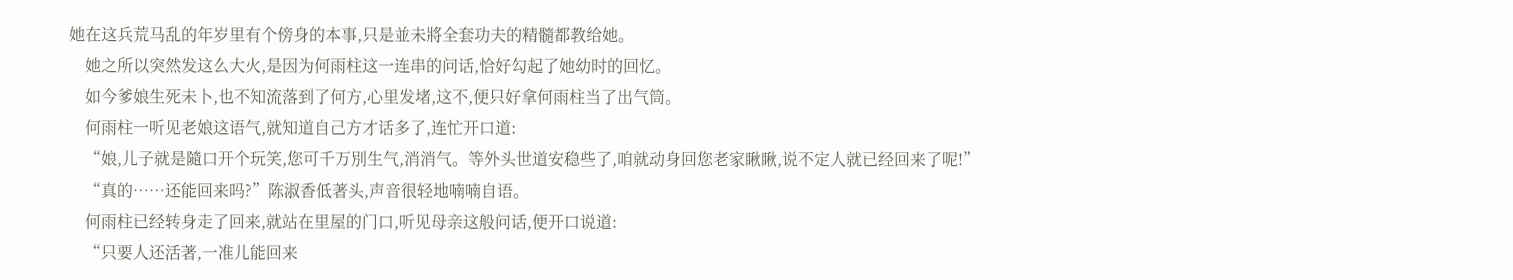她在这兵荒马乱的年岁里有个傍身的本事,只是並未將全套功夫的精髓都教给她。
    她之所以突然发这么大火,是因为何雨柱这一连串的问话,恰好勾起了她幼时的回忆。
    如今爹娘生死未卜,也不知流落到了何方,心里发堵,这不,便只好拿何雨柱当了出气筒。
    何雨柱一听见老娘这语气,就知道自己方才话多了,连忙开口道:
    “娘,儿子就是隨口开个玩笑,您可千万別生气,消消气。等外头世道安稳些了,咱就动身回您老家瞅瞅,说不定人就已经回来了呢!”
    “真的……还能回来吗?”陈淑香低著头,声音很轻地喃喃自语。
    何雨柱已经转身走了回来,就站在里屋的门口,听见母亲这般问话,便开口说道:
    “只要人还活著,一准儿能回来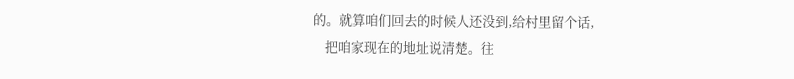的。就算咱们回去的时候人还没到,给村里留个话,
    把咱家现在的地址说清楚。往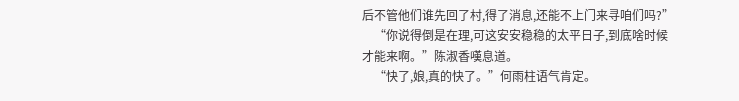后不管他们谁先回了村,得了消息,还能不上门来寻咱们吗?”
    “你说得倒是在理,可这安安稳稳的太平日子,到底啥时候才能来啊。”陈淑香嘆息道。
    “快了,娘,真的快了。”何雨柱语气肯定。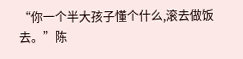“你一个半大孩子懂个什么,滚去做饭去。”陈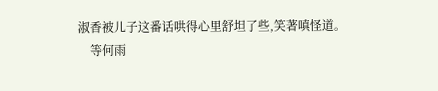淑香被儿子这番话哄得心里舒坦了些,笑著嗔怪道。
    等何雨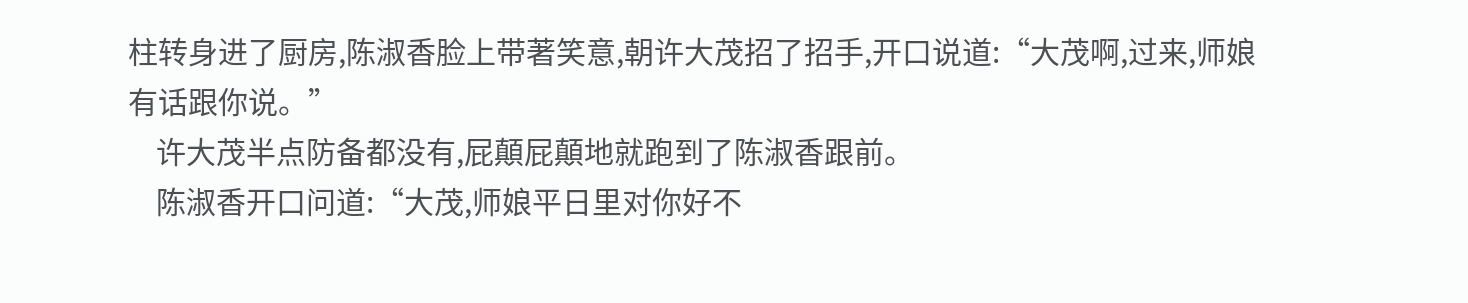柱转身进了厨房,陈淑香脸上带著笑意,朝许大茂招了招手,开口说道:“大茂啊,过来,师娘有话跟你说。”
    许大茂半点防备都没有,屁顛屁顛地就跑到了陈淑香跟前。
    陈淑香开口问道:“大茂,师娘平日里对你好不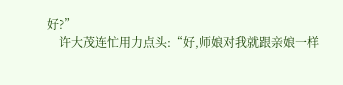好?”
    许大茂连忙用力点头:“好,师娘对我就跟亲娘一样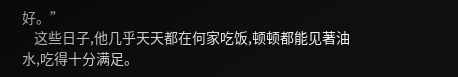好。”
    这些日子,他几乎天天都在何家吃饭,顿顿都能见著油水,吃得十分满足。